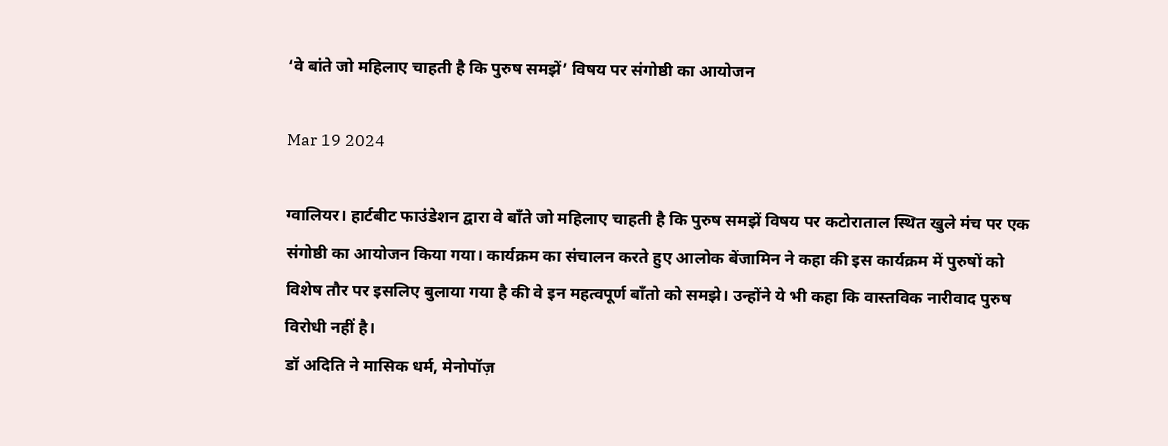‘वे बांते जो महिलाए चाहती है कि पुरुष समझें’ विषय पर संगोष्ठी का आयोजन

Mar 19 2024

ग्वालियर। हार्टबीट फाउंडेशन द्वारा वे बाँते जो महिलाए चाहती है कि पुरुष समझें विषय पर कटोराताल स्थित खुले मंच पर एक संगोष्ठी का आयोजन किया गया। कार्यक्रम का संचालन करते हुए आलोक बेंजामिन ने कहा की इस कार्यक्रम में पुरुषों को विशेष तौर पर इसलिए बुलाया गया है की वे इन महत्वपूर्ण बाँतो को समझे। उन्होंने ये भी कहा कि वास्तविक नारीवाद पुरुष विरोधी नहीं है।
डॉ अदिति ने मासिक धर्म, मेनोपॉज़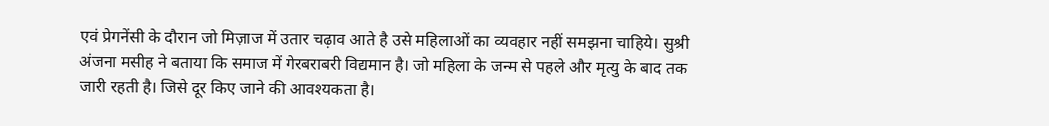एवं प्रेगनेंसी के दौरान जो मिज़ाज में उतार चढ़ाव आते है उसे महिलाओं का व्यवहार नहीं समझना चाहिये। सुश्री अंजना मसीह ने बताया कि समाज में गेरबराबरी विद्यमान है। जो महिला के जन्म से पहले और मृत्यु के बाद तक जारी रहती है। जिसे दूर किए जाने की आवश्यकता है।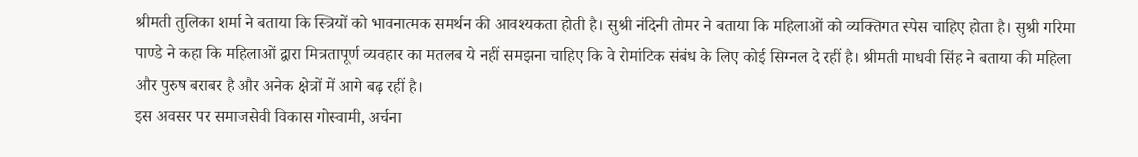श्रीमती तुलिका शर्मा ने बताया कि स्त्रियों को भावनात्मक समर्थन की आवश्यकता होती है। सुश्री नंदिनी तोमर ने बताया कि महिलाओं को व्यक्तिगत स्पेस चाहिए होता है। सुश्री गरिमा पाण्डे ने कहा कि महिलाओं द्वारा मित्रतापूर्ण व्यवहार का मतलब ये नहीं समझना चाहिए कि वे रोमांटिक संबंध के लिए कोई सिग्नल दे रहीं है। श्रीमती माधवी सिंह ने बताया की महिला और पुरुष बराबर है और अनेक क्षेत्रों में आगे बढ़ रहीं है।
इस अवसर पर समाजसेवी विकास गोस्वामी, अर्चना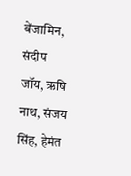बेंजामिन, संदीप जॉय, ऋषि नाथ, संजय सिंह, हेमंत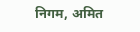निगम, अमित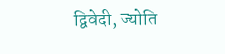द्विवेदी, ज्योति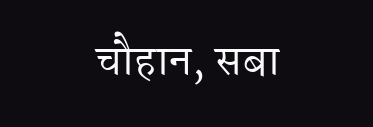चौहान, सबा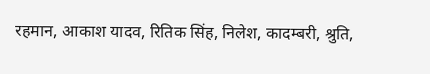रहमान, आकाश यादव, रितिक सिंह, निलेश, कादम्बरी, श्रुति,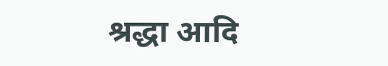श्रद्धा आदि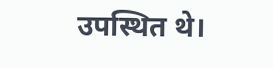उपस्थित थे।